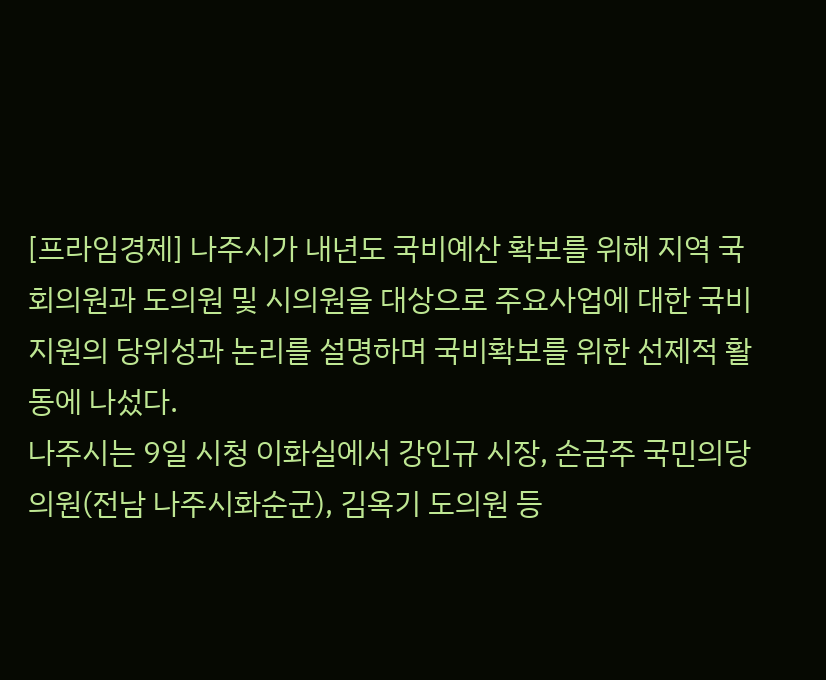[프라임경제] 나주시가 내년도 국비예산 확보를 위해 지역 국회의원과 도의원 및 시의원을 대상으로 주요사업에 대한 국비지원의 당위성과 논리를 설명하며 국비확보를 위한 선제적 활동에 나섰다.
나주시는 9일 시청 이화실에서 강인규 시장, 손금주 국민의당 의원(전남 나주시화순군), 김옥기 도의원 등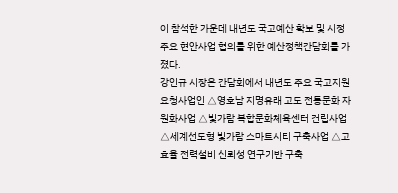이 참석한 가운데 내년도 국고예산 확보 및 시정 주요 현안사업 협의를 위한 예산정책간담회를 가졌다.
강인규 시장은 간담회에서 내년도 주요 국고지원 요청사업인 △영호남 지명유래 고도 전통문화 자원화사업 △빛가람 복합문화체육센터 건립사업 △세계선도형 빛가람 스마트시티 구축사업 △고효율 전력설비 신뢰성 연구기반 구축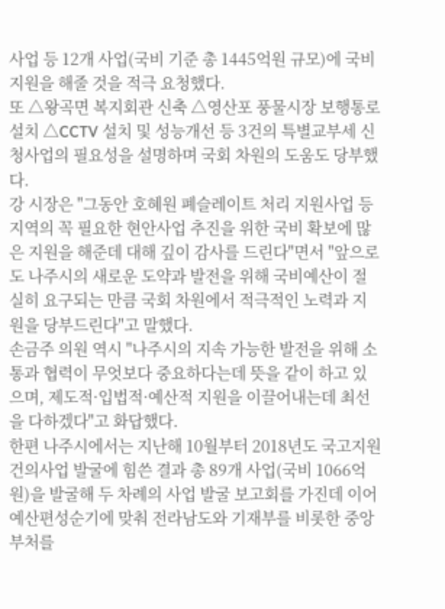사업 등 12개 사업(국비 기준 총 1445억원 규모)에 국비 지원을 해줄 것을 적극 요청했다.
또 △왕곡면 복지회관 신축 △영산포 풍물시장 보행통로 설치 △CCTV 설치 및 성능개선 등 3건의 특별교부세 신청사업의 필요성을 설명하며 국회 차원의 도움도 당부했다.
강 시장은 "그동안 호혜원 폐슬레이트 처리 지원사업 등 지역의 꼭 필요한 현안사업 추진을 위한 국비 확보에 많은 지원을 해준데 대해 깊이 감사를 드린다"면서 "앞으로도 나주시의 새로운 도약과 발전을 위해 국비예산이 절실히 요구되는 만큼 국회 차원에서 적극적인 노력과 지원을 당부드린다"고 말했다.
손금주 의원 역시 "나주시의 지속 가능한 발전을 위해 소통과 협력이 무엇보다 중요하다는데 뜻을 같이 하고 있으며, 제도적·입법적·예산적 지원을 이끌어내는데 최선을 다하겠다"고 화답했다.
한편 나주시에서는 지난해 10월부터 2018년도 국고지원 건의사업 발굴에 힘쓴 결과 총 89개 사업(국비 1066억원)을 발굴해 두 차례의 사업 발굴 보고회를 가진데 이어 예산편성순기에 맞춰 전라남도와 기재부를 비롯한 중앙부처를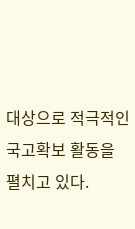대상으로 적극적인 국고확보 활동을 펼치고 있다.